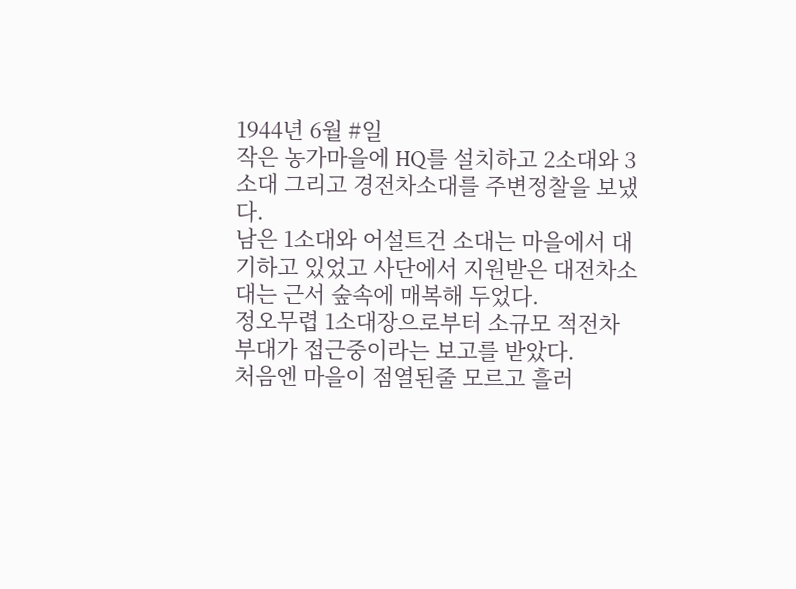1944년 6월 #일
작은 농가마을에 HQ를 설치하고 2소대와 3소대 그리고 경전차소대를 주변정찰을 보냈다.
남은 1소대와 어설트건 소대는 마을에서 대기하고 있었고 사단에서 지원받은 대전차소대는 근서 숲속에 매복해 두었다.
정오무렵 1소대장으로부터 소규모 적전차 부대가 접근중이라는 보고를 받았다.
처음엔 마을이 점열된줄 모르고 흘러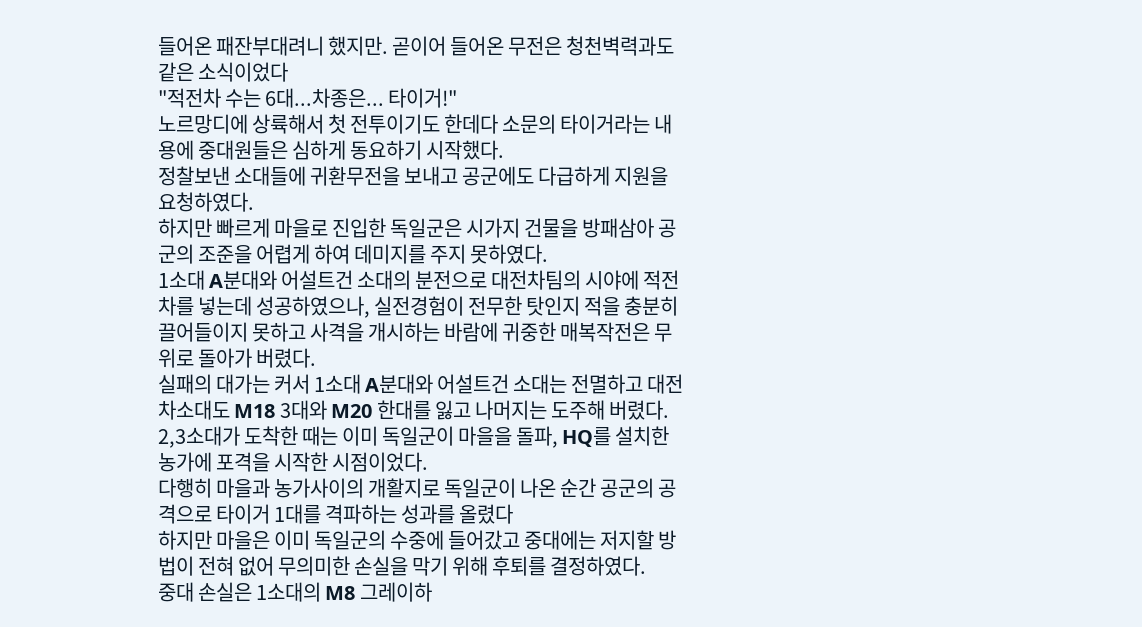들어온 패잔부대려니 했지만. 곧이어 들어온 무전은 청천벽력과도 같은 소식이었다
"적전차 수는 6대...차종은... 타이거!"
노르망디에 상륙해서 첫 전투이기도 한데다 소문의 타이거라는 내용에 중대원들은 심하게 동요하기 시작했다.
정찰보낸 소대들에 귀환무전을 보내고 공군에도 다급하게 지원을 요청하였다.
하지만 빠르게 마을로 진입한 독일군은 시가지 건물을 방패삼아 공군의 조준을 어렵게 하여 데미지를 주지 못하였다.
1소대 A분대와 어설트건 소대의 분전으로 대전차팀의 시야에 적전차를 넣는데 성공하였으나, 실전경험이 전무한 탓인지 적을 충분히 끌어들이지 못하고 사격을 개시하는 바람에 귀중한 매복작전은 무위로 돌아가 버렸다.
실패의 대가는 커서 1소대 A분대와 어설트건 소대는 전멸하고 대전차소대도 M18 3대와 M20 한대를 잃고 나머지는 도주해 버렸다.
2,3소대가 도착한 때는 이미 독일군이 마을을 돌파, HQ를 설치한 농가에 포격을 시작한 시점이었다.
다행히 마을과 농가사이의 개활지로 독일군이 나온 순간 공군의 공격으로 타이거 1대를 격파하는 성과를 올렸다
하지만 마을은 이미 독일군의 수중에 들어갔고 중대에는 저지할 방법이 전혀 없어 무의미한 손실을 막기 위해 후퇴를 결정하였다.
중대 손실은 1소대의 M8 그레이하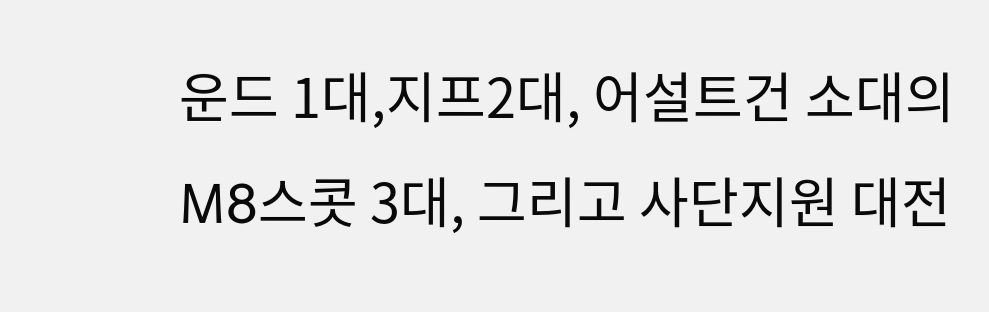운드 1대,지프2대, 어설트건 소대의 M8스콧 3대, 그리고 사단지원 대전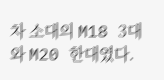차 소대의 M18 3대와 M20 한대였다.